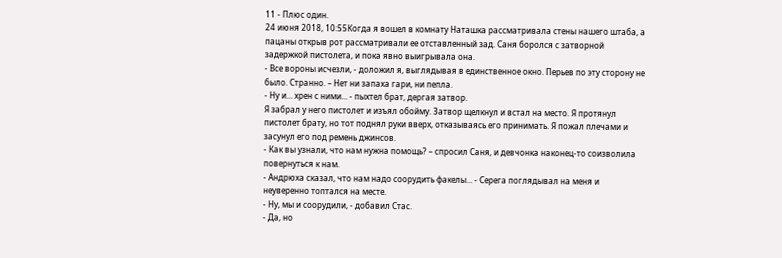11 - Плюс один.
24 июня 2018, 10:55Когда я вошел в комнату Наташка рассматривала стены нашего штаба, а пацаны открыв рот рассматривали ее отставленный зад. Саня боролся с затворной задержкой пистолета, и пока явно выигрывала она.
- Все вороны исчезли, - доложил я, выглядывая в единственное окно. Перьев по эту сторону не было. Странно. – Нет ни запаха гари, ни пепла.
- Ну и... хрен с ними... - пыхтел брат, дергая затвор.
Я забрал у него пистолет и изъял обойму. Затвор щелкнул и встал на место. Я протянул пистолет брату, но тот поднял руки вверх, отказываясь его принимать. Я пожал плечами и засунул его под ремень джинсов.
- Как вы узнали, что нам нужна помощь? – спросил Саня, и девчонка наконец-то соизволила повернуться к нам.
- Андрюха сказал, что нам надо соорудить факелы... - Серега поглядывал на меня и неуверенно топтался на месте.
- Ну, мы и соорудили, - добавил Стас.
- Да, но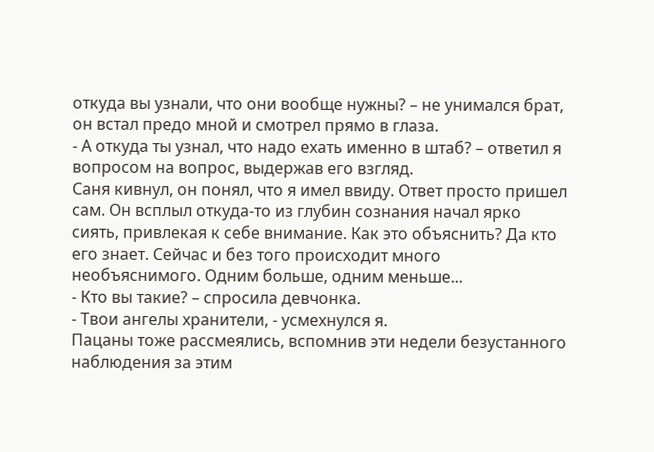откуда вы узнали, что они вообще нужны? – не унимался брат, он встал предо мной и смотрел прямо в глаза.
- А откуда ты узнал, что надо ехать именно в штаб? – ответил я вопросом на вопрос, выдержав его взгляд.
Саня кивнул, он понял, что я имел ввиду. Ответ просто пришел сам. Он всплыл откуда-то из глубин сознания начал ярко сиять, привлекая к себе внимание. Как это объяснить? Да кто его знает. Сейчас и без того происходит много необъяснимого. Одним больше, одним меньше...
- Кто вы такие? – спросила девчонка.
- Твои ангелы хранители, - усмехнулся я.
Пацаны тоже рассмеялись, вспомнив эти недели безустанного наблюдения за этим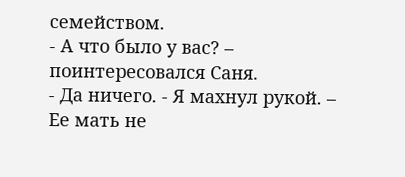семейством.
- А что было у вас? – поинтересовался Саня.
- Да ничего. - Я махнул рукой. – Ее мать не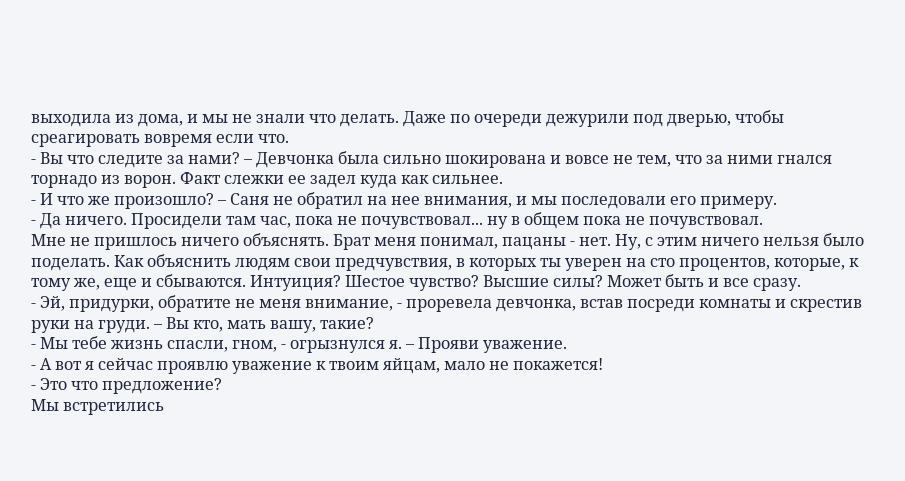выходила из дома, и мы не знали что делать. Даже по очереди дежурили под дверью, чтобы среагировать вовремя если что.
- Вы что следите за нами? – Девчонка была сильно шокирована и вовсе не тем, что за ними гнался торнадо из ворон. Факт слежки ее задел куда как сильнее.
- И что же произошло? – Саня не обратил на нее внимания, и мы последовали его примеру.
- Да ничего. Просидели там час, пока не почувствовал... ну в общем пока не почувствовал.
Мне не пришлось ничего объяснять. Брат меня понимал, пацаны - нет. Ну, с этим ничего нельзя было поделать. Как объяснить людям свои предчувствия, в которых ты уверен на сто процентов, которые, к тому же, еще и сбываются. Интуиция? Шестое чувство? Высшие силы? Может быть и все сразу.
- Эй, придурки, обратите не меня внимание, - проревела девчонка, встав посреди комнаты и скрестив руки на груди. – Вы кто, мать вашу, такие?
- Мы тебе жизнь спасли, гном, - огрызнулся я. – Прояви уважение.
- А вот я сейчас проявлю уважение к твоим яйцам, мало не покажется!
- Это что предложение?
Мы встретились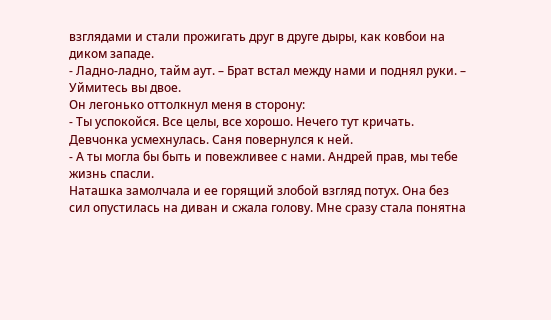взглядами и стали прожигать друг в друге дыры, как ковбои на диком западе.
- Ладно-ладно, тайм аут. – Брат встал между нами и поднял руки. – Уймитесь вы двое.
Он легонько оттолкнул меня в сторону:
- Ты успокойся. Все целы, все хорошо. Нечего тут кричать.
Девчонка усмехнулась. Саня повернулся к ней.
- А ты могла бы быть и повежливее с нами. Андрей прав, мы тебе жизнь спасли.
Наташка замолчала и ее горящий злобой взгляд потух. Она без сил опустилась на диван и сжала голову. Мне сразу стала понятна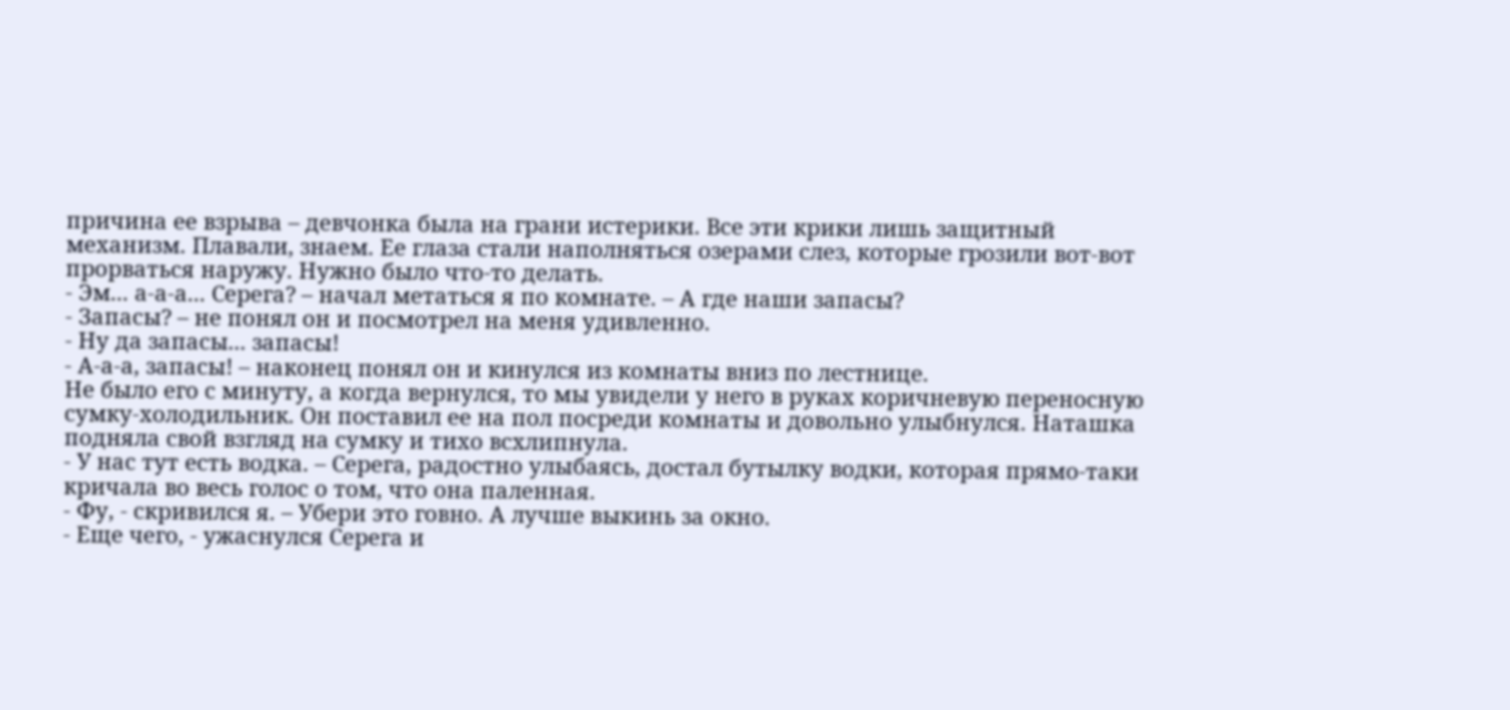причина ее взрыва – девчонка была на грани истерики. Все эти крики лишь защитный механизм. Плавали, знаем. Ее глаза стали наполняться озерами слез, которые грозили вот-вот прорваться наружу. Нужно было что-то делать.
- Эм... а-а-а... Серега? – начал метаться я по комнате. – А где наши запасы?
- Запасы? – не понял он и посмотрел на меня удивленно.
- Ну да запасы... запасы!
- А-а-а, запасы! – наконец понял он и кинулся из комнаты вниз по лестнице.
Не было его с минуту, а когда вернулся, то мы увидели у него в руках коричневую переносную сумку-холодильник. Он поставил ее на пол посреди комнаты и довольно улыбнулся. Наташка подняла свой взгляд на сумку и тихо всхлипнула.
- У нас тут есть водка. – Серега, радостно улыбаясь, достал бутылку водки, которая прямо-таки кричала во весь голос о том, что она паленная.
- Фу, - скривился я. – Убери это говно. А лучше выкинь за окно.
- Еще чего, - ужаснулся Серега и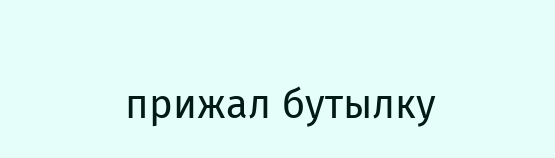прижал бутылку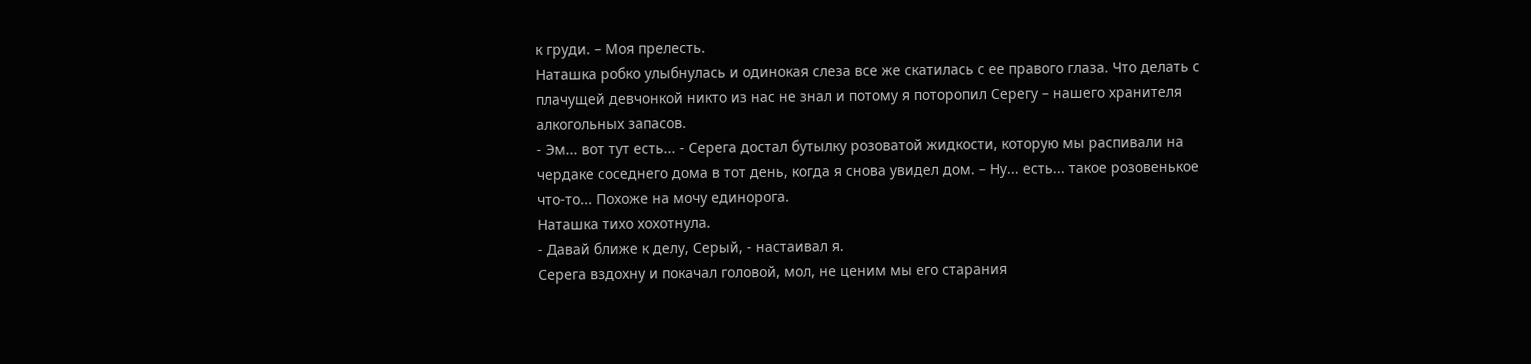к груди. – Моя прелесть.
Наташка робко улыбнулась и одинокая слеза все же скатилась с ее правого глаза. Что делать с плачущей девчонкой никто из нас не знал и потому я поторопил Серегу – нашего хранителя алкогольных запасов.
- Эм... вот тут есть... - Серега достал бутылку розоватой жидкости, которую мы распивали на чердаке соседнего дома в тот день, когда я снова увидел дом. – Ну... есть... такое розовенькое что-то... Похоже на мочу единорога.
Наташка тихо хохотнула.
- Давай ближе к делу, Серый, - настаивал я.
Серега вздохну и покачал головой, мол, не ценим мы его старания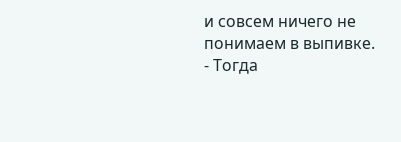и совсем ничего не понимаем в выпивке.
- Тогда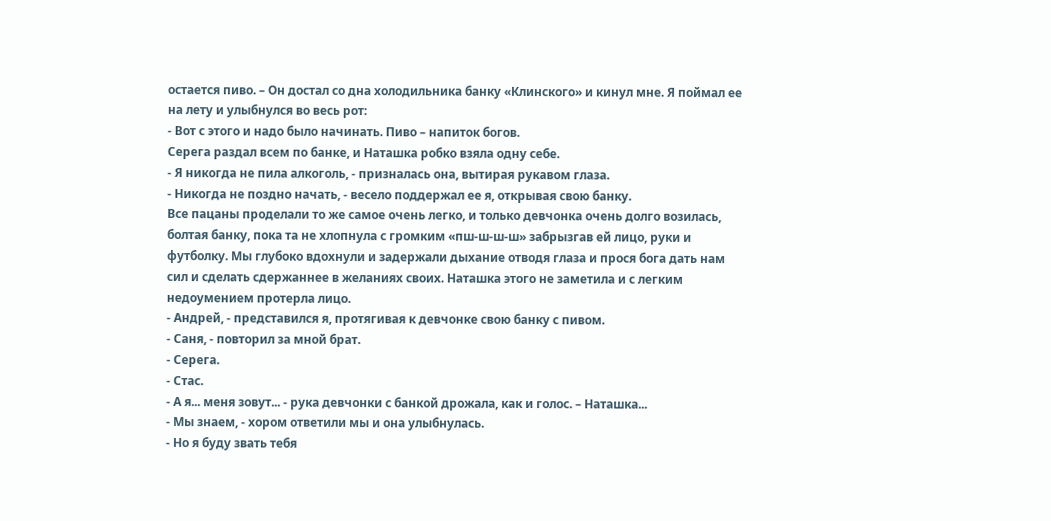остается пиво. – Он достал со дна холодильника банку «Клинского» и кинул мне. Я поймал ее на лету и улыбнулся во весь рот:
- Вот с этого и надо было начинать. Пиво – напиток богов.
Серега раздал всем по банке, и Наташка робко взяла одну себе.
- Я никогда не пила алкоголь, - призналась она, вытирая рукавом глаза.
- Никогда не поздно начать, - весело поддержал ее я, открывая свою банку.
Все пацаны проделали то же самое очень легко, и только девчонка очень долго возилась, болтая банку, пока та не хлопнула с громким «пш-ш-ш-ш» забрызгав ей лицо, руки и футболку. Мы глубоко вдохнули и задержали дыхание отводя глаза и прося бога дать нам сил и сделать сдержаннее в желаниях своих. Наташка этого не заметила и с легким недоумением протерла лицо.
- Андрей, - представился я, протягивая к девчонке свою банку с пивом.
- Саня, - повторил за мной брат.
- Серега.
- Стас.
- А я... меня зовут... - рука девчонки с банкой дрожала, как и голос. – Наташка...
- Мы знаем, - хором ответили мы и она улыбнулась.
- Но я буду звать тебя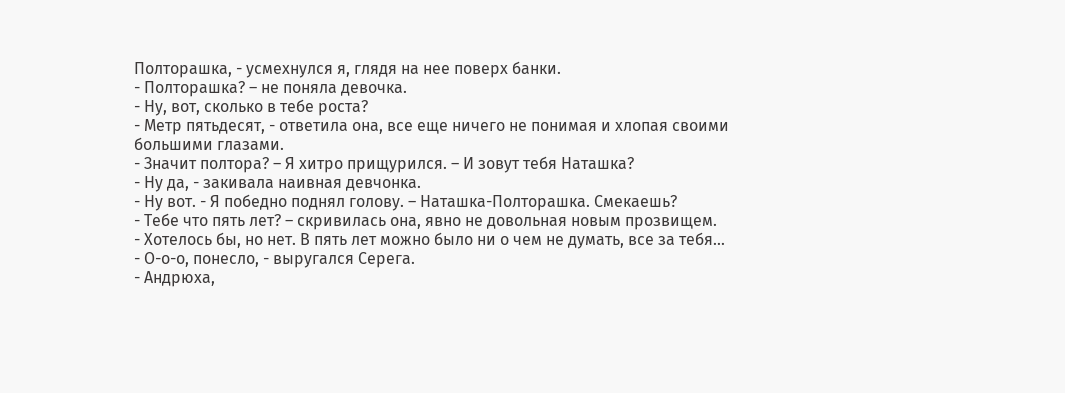Полторашка, - усмехнулся я, глядя на нее поверх банки.
- Полторашка? – не поняла девочка.
- Ну, вот, сколько в тебе роста?
- Метр пятьдесят, - ответила она, все еще ничего не понимая и хлопая своими большими глазами.
- Значит полтора? – Я хитро прищурился. – И зовут тебя Наташка?
- Ну да, - закивала наивная девчонка.
- Ну вот. - Я победно поднял голову. – Наташка-Полторашка. Смекаешь?
- Тебе что пять лет? – скривилась она, явно не довольная новым прозвищем.
- Хотелось бы, но нет. В пять лет можно было ни о чем не думать, все за тебя...
- О-о-о, понесло, - выругался Серега.
- Андрюха,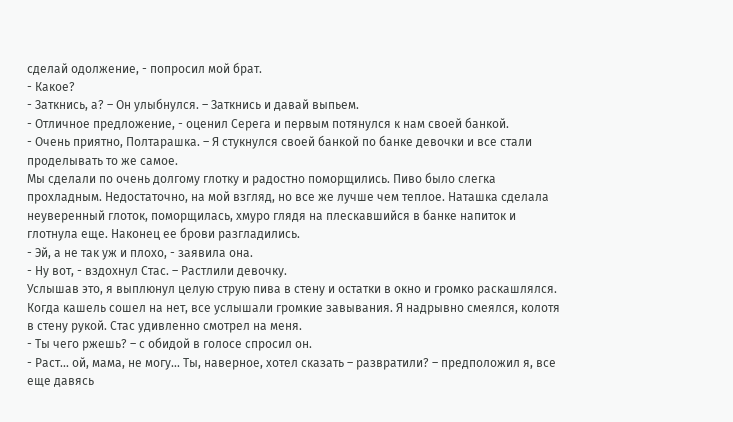сделай одолжение, - попросил мой брат.
- Какое?
- Заткнись, а? – Он улыбнулся. – Заткнись и давай выпьем.
- Отличное предложение, - оценил Серега и первым потянулся к нам своей банкой.
- Очень приятно, Полтарашка. – Я стукнулся своей банкой по банке девочки и все стали проделывать то же самое.
Мы сделали по очень долгому глотку и радостно поморщились. Пиво было слегка прохладным. Недостаточно, на мой взгляд, но все же лучше чем теплое. Наташка сделала неуверенный глоток, поморщилась, хмуро глядя на плескавшийся в банке напиток и глотнула еще. Наконец ее брови разгладились.
- Эй, а не так уж и плохо, - заявила она.
- Ну вот, - вздохнул Стас. – Растлили девочку.
Услышав это, я выплюнул целую струю пива в стену и остатки в окно и громко раскашлялся. Когда кашель сошел на нет, все услышали громкие завывания. Я надрывно смеялся, колотя в стену рукой. Стас удивленно смотрел на меня.
- Ты чего ржешь? – с обидой в голосе спросил он.
- Раст... ой, мама, не могу... Ты, наверное, хотел сказать – развратили? – предположил я, все еще давясь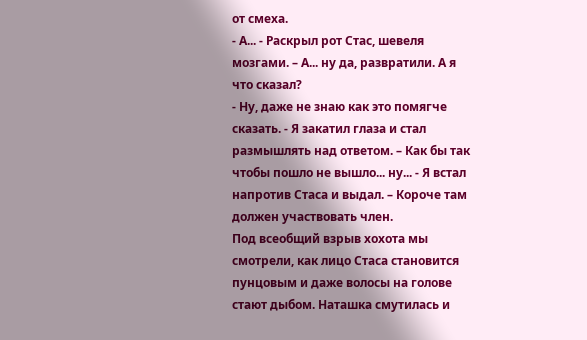от смеха.
- А... - Раскрыл рот Стас, шевеля мозгами. – А... ну да, развратили. А я что сказал?
- Ну, даже не знаю как это помягче сказать. - Я закатил глаза и стал размышлять над ответом. – Как бы так чтобы пошло не вышло... ну... - Я встал напротив Стаса и выдал. – Короче там должен участвовать член.
Под всеобщий взрыв хохота мы смотрели, как лицо Стаса становится пунцовым и даже волосы на голове стают дыбом. Наташка смутилась и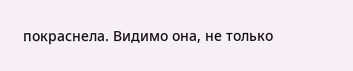покраснела. Видимо она, не только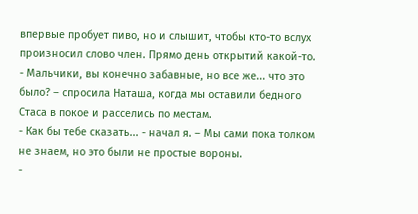впервые пробует пиво, но и слышит, чтобы кто-то вслух произносил слово член. Прямо день открытий какой-то.
- Мальчики, вы конечно забавные, но все же... что это было? – спросила Наташа, когда мы оставили бедного Стаса в покое и расселись по местам.
- Как бы тебе сказать... - начал я. – Мы сами пока толком не знаем, но это были не простые вороны.
-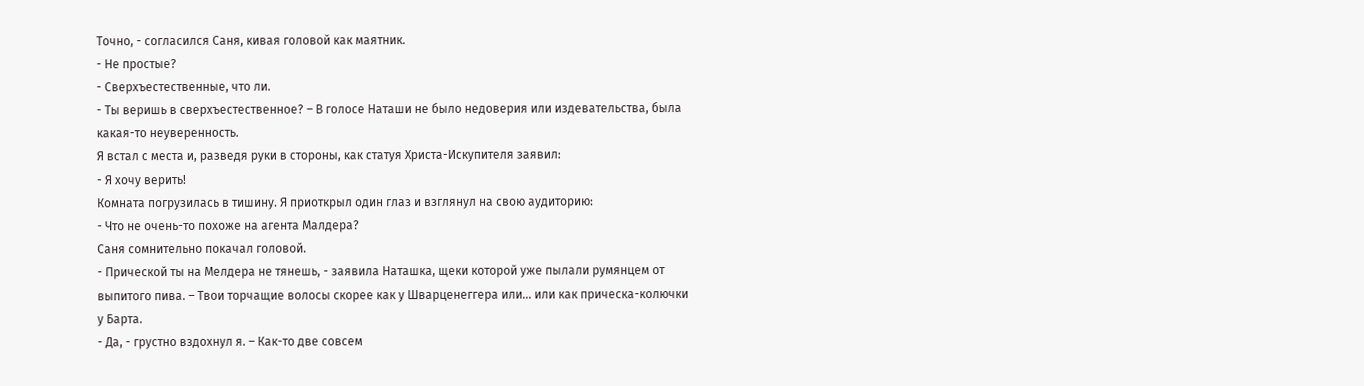Точно, - согласился Саня, кивая головой как маятник.
- Не простые?
- Сверхъестественные, что ли.
- Ты веришь в сверхъестественное? – В голосе Наташи не было недоверия или издевательства, была какая-то неуверенность.
Я встал с места и, разведя руки в стороны, как статуя Христа-Искупителя заявил:
- Я хочу верить!
Комната погрузилась в тишину. Я приоткрыл один глаз и взглянул на свою аудиторию:
- Что не очень-то похоже на агента Малдера?
Саня сомнительно покачал головой.
- Прической ты на Мелдера не тянешь, - заявила Наташка, щеки которой уже пылали румянцем от выпитого пива. – Твои торчащие волосы скорее как у Шварценеггера или... или как прическа-колючки у Барта.
- Да, - грустно вздохнул я. – Как-то две совсем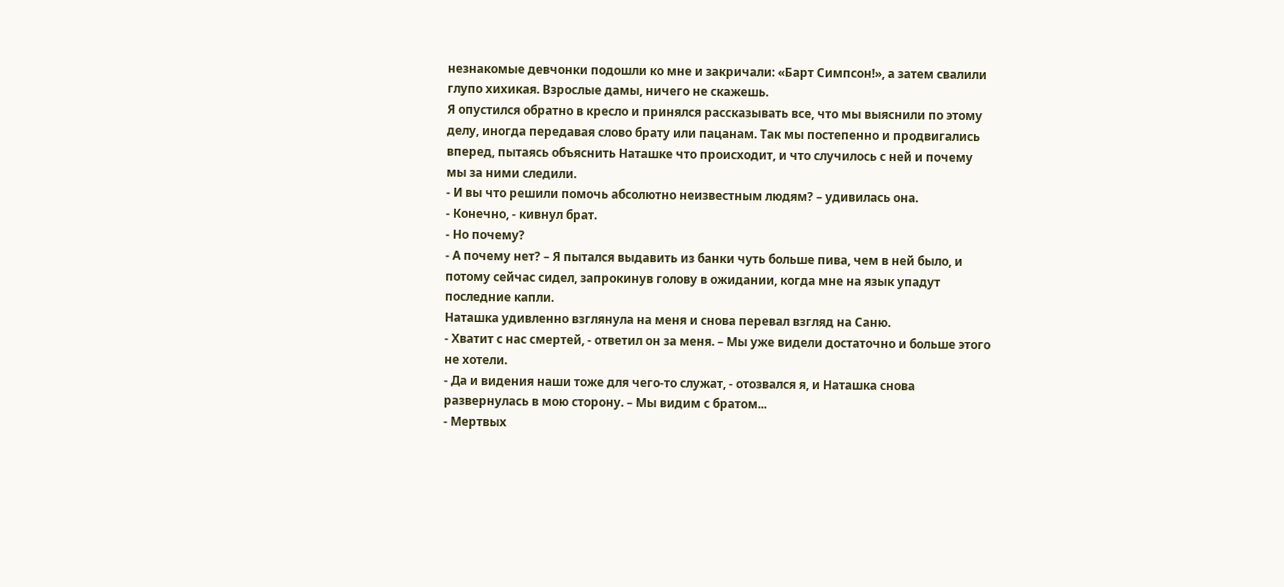незнакомые девчонки подошли ко мне и закричали: «Барт Симпсон!», а затем свалили глупо хихикая. Взрослые дамы, ничего не скажешь.
Я опустился обратно в кресло и принялся рассказывать все, что мы выяснили по этому делу, иногда передавая слово брату или пацанам. Так мы постепенно и продвигались вперед, пытаясь объяснить Наташке что происходит, и что случилось с ней и почему мы за ними следили.
- И вы что решили помочь абсолютно неизвестным людям? – удивилась она.
- Конечно, - кивнул брат.
- Но почему?
- А почему нет? – Я пытался выдавить из банки чуть больше пива, чем в ней было, и потому сейчас сидел, запрокинув голову в ожидании, когда мне на язык упадут последние капли.
Наташка удивленно взглянула на меня и снова перевал взгляд на Саню.
- Хватит с нас смертей, - ответил он за меня. – Мы уже видели достаточно и больше этого не хотели.
- Да и видения наши тоже для чего-то служат, - отозвался я, и Наташка снова развернулась в мою сторону. – Мы видим с братом...
- Мертвых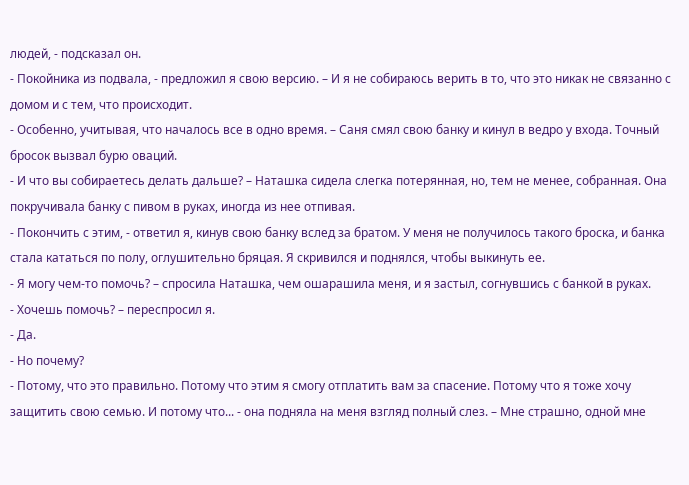людей, - подсказал он.
- Покойника из подвала, - предложил я свою версию. – И я не собираюсь верить в то, что это никак не связанно с домом и с тем, что происходит.
- Особенно, учитывая, что началось все в одно время. – Саня смял свою банку и кинул в ведро у входа. Точный бросок вызвал бурю оваций.
- И что вы собираетесь делать дальше? – Наташка сидела слегка потерянная, но, тем не менее, собранная. Она покручивала банку с пивом в руках, иногда из нее отпивая.
- Покончить с этим, - ответил я, кинув свою банку вслед за братом. У меня не получилось такого броска, и банка стала кататься по полу, оглушительно бряцая. Я скривился и поднялся, чтобы выкинуть ее.
- Я могу чем-то помочь? – спросила Наташка, чем ошарашила меня, и я застыл, согнувшись с банкой в руках.
- Хочешь помочь? – переспросил я.
- Да.
- Но почему?
- Потому, что это правильно. Потому что этим я смогу отплатить вам за спасение. Потому что я тоже хочу защитить свою семью. И потому что... - она подняла на меня взгляд полный слез. – Мне страшно, одной мне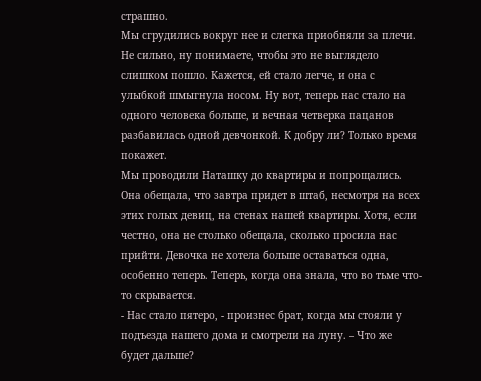страшно.
Мы сгрудились вокруг нее и слегка приобняли за плечи. Не сильно, ну понимаете, чтобы это не выглядело слишком пошло. Кажется, ей стало легче, и она с улыбкой шмыгнула носом. Ну вот, теперь нас стало на одного человека больше, и вечная четверка пацанов разбавилась одной девчонкой. К добру ли? Только время покажет.
Мы проводили Наташку до квартиры и попрощались. Она обещала, что завтра придет в штаб, несмотря на всех этих голых девиц, на стенах нашей квартиры. Хотя, если честно, она не столько обещала, сколько просила нас прийти. Девочка не хотела больше оставаться одна, особенно теперь. Теперь, когда она знала, что во тьме что-то скрывается.
- Нас стало пятеро, - произнес брат, когда мы стояли у подъезда нашего дома и смотрели на луну. – Что же будет дальше?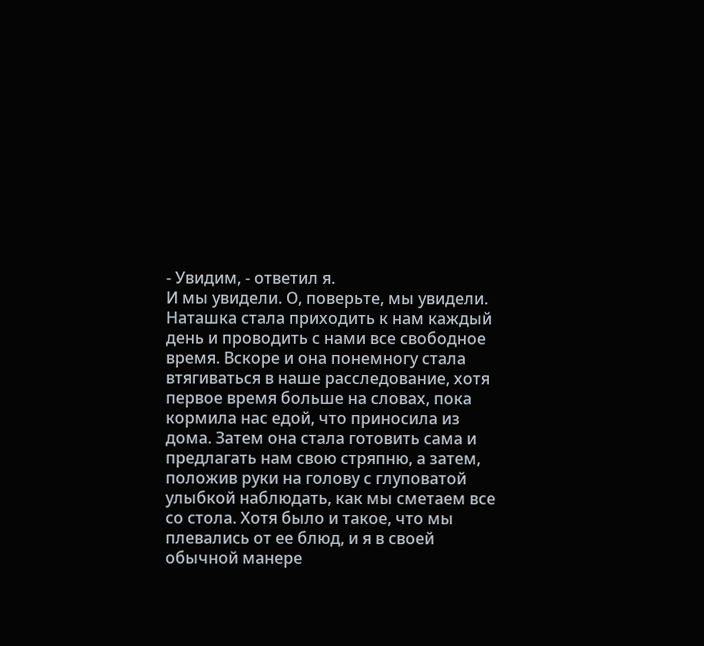- Увидим, - ответил я.
И мы увидели. О, поверьте, мы увидели.
Наташка стала приходить к нам каждый день и проводить с нами все свободное время. Вскоре и она понемногу стала втягиваться в наше расследование, хотя первое время больше на словах, пока кормила нас едой, что приносила из дома. Затем она стала готовить сама и предлагать нам свою стряпню, а затем, положив руки на голову с глуповатой улыбкой наблюдать, как мы сметаем все со стола. Хотя было и такое, что мы плевались от ее блюд, и я в своей обычной манере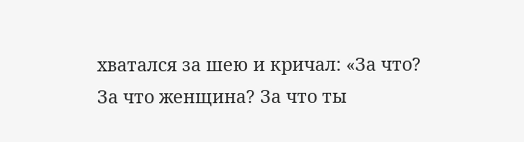хватался за шею и кричал: «За что? За что женщина? За что ты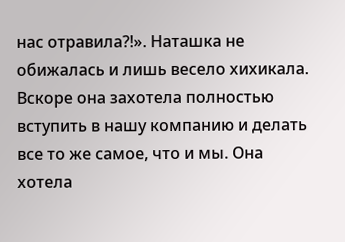нас отравила?!». Наташка не обижалась и лишь весело хихикала.
Вскоре она захотела полностью вступить в нашу компанию и делать все то же самое, что и мы. Она хотела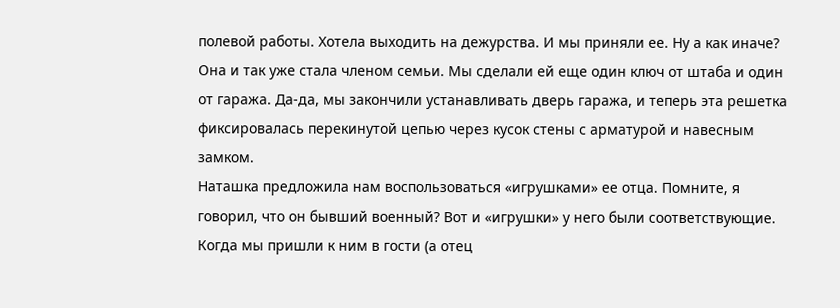полевой работы. Хотела выходить на дежурства. И мы приняли ее. Ну а как иначе? Она и так уже стала членом семьи. Мы сделали ей еще один ключ от штаба и один от гаража. Да-да, мы закончили устанавливать дверь гаража, и теперь эта решетка фиксировалась перекинутой цепью через кусок стены с арматурой и навесным замком.
Наташка предложила нам воспользоваться «игрушками» ее отца. Помните, я говорил, что он бывший военный? Вот и «игрушки» у него были соответствующие. Когда мы пришли к ним в гости (а отец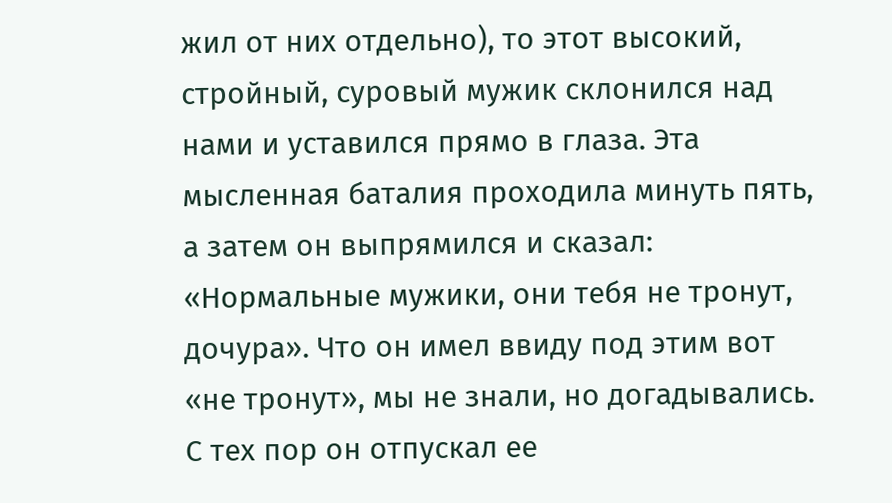жил от них отдельно), то этот высокий, стройный, суровый мужик склонился над нами и уставился прямо в глаза. Эта мысленная баталия проходила минуть пять, а затем он выпрямился и сказал: «Нормальные мужики, они тебя не тронут, дочура». Что он имел ввиду под этим вот «не тронут», мы не знали, но догадывались. С тех пор он отпускал ее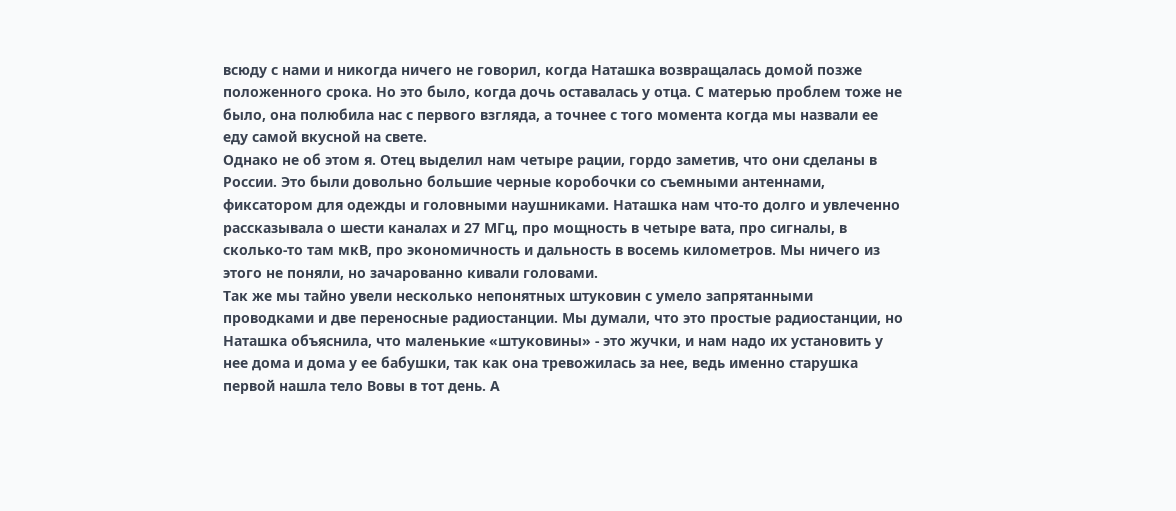всюду с нами и никогда ничего не говорил, когда Наташка возвращалась домой позже положенного срока. Но это было, когда дочь оставалась у отца. С матерью проблем тоже не было, она полюбила нас с первого взгляда, а точнее с того момента когда мы назвали ее еду самой вкусной на свете.
Однако не об этом я. Отец выделил нам четыре рации, гордо заметив, что они сделаны в России. Это были довольно большие черные коробочки со съемными антеннами, фиксатором для одежды и головными наушниками. Наташка нам что-то долго и увлеченно рассказывала о шести каналах и 27 МГц, про мощность в четыре вата, про сигналы, в сколько-то там мкВ, про экономичность и дальность в восемь километров. Мы ничего из этого не поняли, но зачарованно кивали головами.
Так же мы тайно увели несколько непонятных штуковин с умело запрятанными проводками и две переносные радиостанции. Мы думали, что это простые радиостанции, но Наташка объяснила, что маленькие «штуковины» - это жучки, и нам надо их установить у нее дома и дома у ее бабушки, так как она тревожилась за нее, ведь именно старушка первой нашла тело Вовы в тот день. А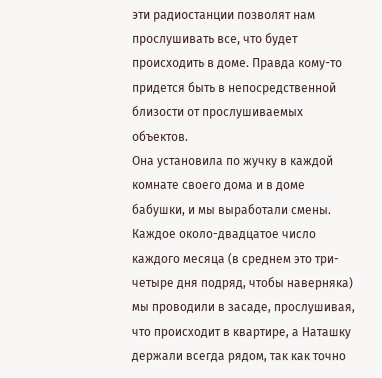эти радиостанции позволят нам прослушивать все, что будет происходить в доме. Правда кому-то придется быть в непосредственной близости от прослушиваемых объектов.
Она установила по жучку в каждой комнате своего дома и в доме бабушки, и мы выработали смены. Каждое около-двадцатое число каждого месяца (в среднем это три-четыре дня подряд, чтобы наверняка) мы проводили в засаде, прослушивая, что происходит в квартире, а Наташку держали всегда рядом, так как точно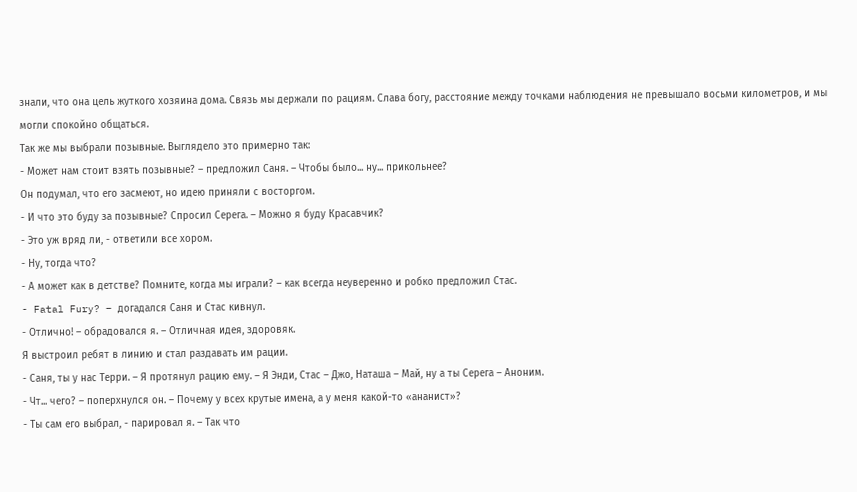знали, что она цель жуткого хозяина дома. Связь мы держали по рациям. Слава богу, расстояние между точками наблюдения не превышало восьми километров, и мы могли спокойно общаться.
Так же мы выбрали позывные. Выглядело это примерно так:
- Может нам стоит взять позывные? – предложил Саня. – Чтобы было... ну... прикольнее?
Он подумал, что его засмеют, но идею приняли с восторгом.
- И что это буду за позывные? Спросил Серега. – Можно я буду Красавчик?
- Это уж вряд ли, - ответили все хором.
- Ну, тогда что?
- А может как в детстве? Помните, когда мы играли? – как всегда неуверенно и робко предложил Стас.
- Fatal Fury? – догадался Саня и Стас кивнул.
- Отлично! – обрадовался я. – Отличная идея, здоровяк.
Я выстроил ребят в линию и стал раздавать им рации.
- Саня, ты у нас Терри. – Я протянул рацию ему. – Я Энди, Стас – Джо, Наташа – Май, ну а ты Серега – Аноним.
- Чт... чего? – поперхнулся он. – Почему у всех крутые имена, а у меня какой-то «ананист»?
- Ты сам его выбрал, - парировал я. – Так что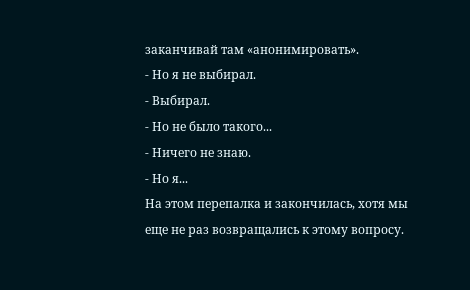заканчивай там «анонимировать».
- Но я не выбирал.
- Выбирал.
- Но не было такого...
- Ничего не знаю.
- Но я...
На этом перепалка и закончилась, хотя мы еще не раз возвращались к этому вопросу.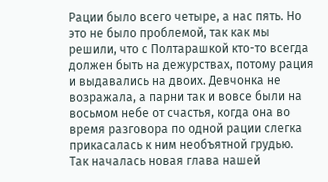Рации было всего четыре, а нас пять. Но это не было проблемой, так как мы решили, что с Полтарашкой кто-то всегда должен быть на дежурствах, потому рация и выдавались на двоих. Девчонка не возражала, а парни так и вовсе были на восьмом небе от счастья, когда она во время разговора по одной рации слегка прикасалась к ним необъятной грудью.
Так началась новая глава нашей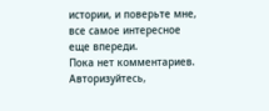истории, и поверьте мне, все самое интересное еще впереди.
Пока нет комментариев. Авторизуйтесь,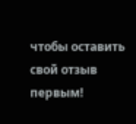чтобы оставить свой отзыв первым!